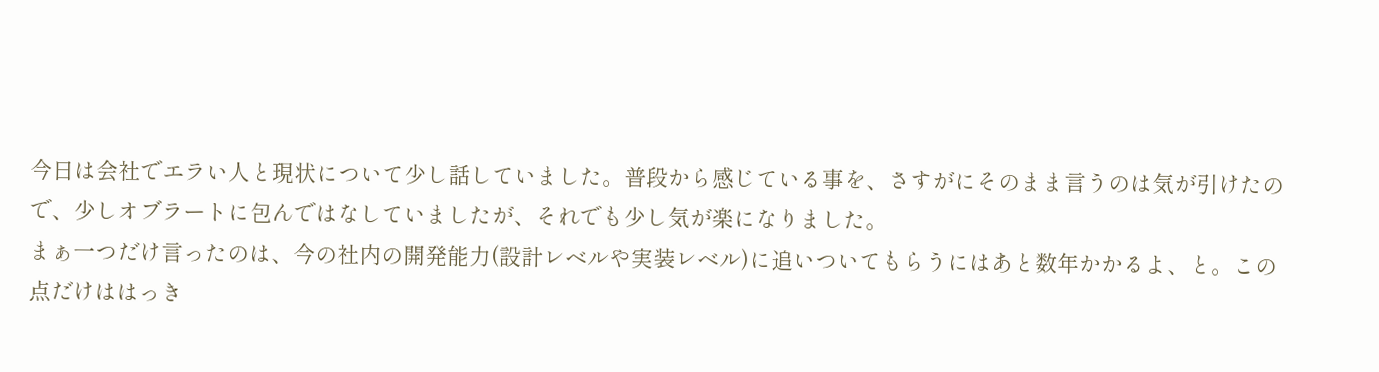今日は会社でエラい人と現状について少し話していました。普段から感じている事を、さすがにそのまま言うのは気が引けたので、少しオブラートに包んではなしていましたが、それでも少し気が楽になりました。
まぁ一つだけ言ったのは、今の社内の開発能力(設計レベルや実装レベル)に追いついてもらうにはあと数年かかるよ、と。この点だけははっき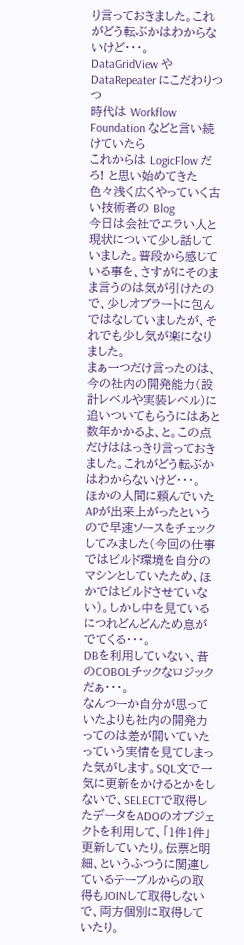り言っておきました。これがどう転ぶかはわからないけど・・・。
DataGridView や DataRepeater にこだわりつつ
時代は Workflow Foundation などと言い続けていたら
これからは LogicFlow だろ! と思い始めてきた
色々浅く広くやっていく古い技術者の Blog
今日は会社でエラい人と現状について少し話していました。普段から感じている事を、さすがにそのまま言うのは気が引けたので、少しオブラートに包んではなしていましたが、それでも少し気が楽になりました。
まぁ一つだけ言ったのは、今の社内の開発能力(設計レベルや実装レベル)に追いついてもらうにはあと数年かかるよ、と。この点だけははっきり言っておきました。これがどう転ぶかはわからないけど・・・。
ほかの人間に頼んでいたAPが出来上がったというので早速ソースをチェックしてみました(今回の仕事ではビルド環境を自分のマシンとしていたため、ほかではビルドさせていない)。しかし中を見ているにつれどんどんため息がでてくる・・・。
DBを利用していない、昔のCOBOLチックなロジックだぁ・・・。
なんつーか自分が思っていたよりも社内の開発力ってのは差が開いていたっていう実情を見てしまった気がします。SQL文で一気に更新をかけるとかをしないで、SELECTで取得したデータをADOのオブジェクトを利用して、「1件1件」更新していたり。伝票と明細、というふつうに関連しているテーブルからの取得もJOINして取得しないで、両方個別に取得していたり。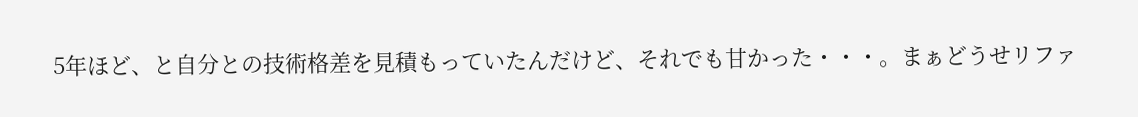5年ほど、と自分との技術格差を見積もっていたんだけど、それでも甘かった・・・。まぁどうせリファ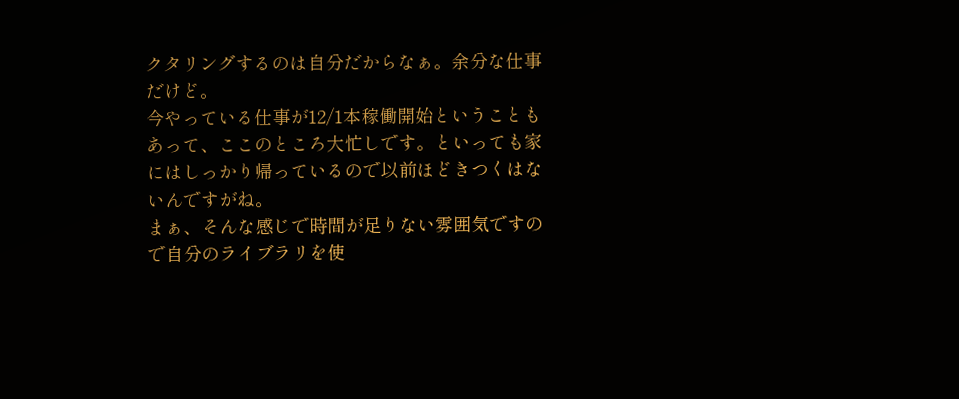クタリングするのは自分だからなぁ。余分な仕事だけど。
今やっている仕事が12/1本稼働開始ということもあって、ここのところ大忙しです。といっても家にはしっかり帰っているので以前ほどきつくはないんですがね。
まぁ、そんな感じで時間が足りない雰囲気ですので自分のライブラリを使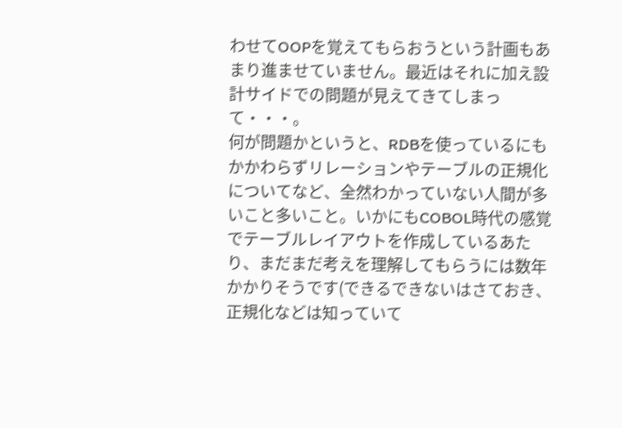わせてOOPを覚えてもらおうという計画もあまり進ませていません。最近はそれに加え設計サイドでの問題が見えてきてしまって・・・。
何が問題かというと、RDBを使っているにもかかわらずリレーションやテーブルの正規化についてなど、全然わかっていない人間が多いこと多いこと。いかにもCOBOL時代の感覚でテーブルレイアウトを作成しているあたり、まだまだ考えを理解してもらうには数年かかりそうです(できるできないはさておき、正規化などは知っていて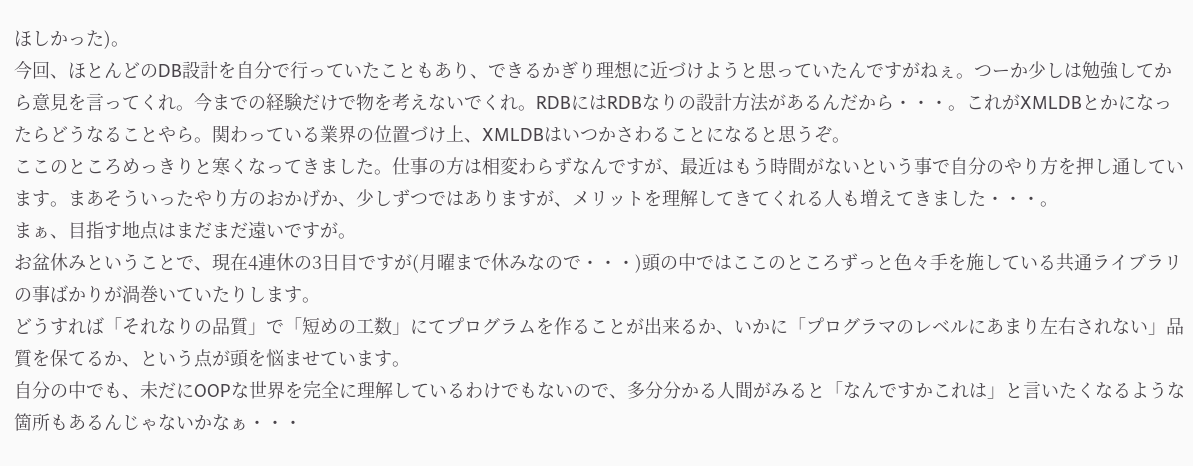ほしかった)。
今回、ほとんどのDB設計を自分で行っていたこともあり、できるかぎり理想に近づけようと思っていたんですがねぇ。つーか少しは勉強してから意見を言ってくれ。今までの経験だけで物を考えないでくれ。RDBにはRDBなりの設計方法があるんだから・・・。これがXMLDBとかになったらどうなることやら。関わっている業界の位置づけ上、XMLDBはいつかさわることになると思うぞ。
ここのところめっきりと寒くなってきました。仕事の方は相変わらずなんですが、最近はもう時間がないという事で自分のやり方を押し通しています。まあそういったやり方のおかげか、少しずつではありますが、メリットを理解してきてくれる人も増えてきました・・・。
まぁ、目指す地点はまだまだ遠いですが。
お盆休みということで、現在4連休の3日目ですが(月曜まで休みなので・・・)頭の中ではここのところずっと色々手を施している共通ライブラリの事ばかりが渦巻いていたりします。
どうすれば「それなりの品質」で「短めの工数」にてプログラムを作ることが出来るか、いかに「プログラマのレベルにあまり左右されない」品質を保てるか、という点が頭を悩ませています。
自分の中でも、未だにOOPな世界を完全に理解しているわけでもないので、多分分かる人間がみると「なんですかこれは」と言いたくなるような箇所もあるんじゃないかなぁ・・・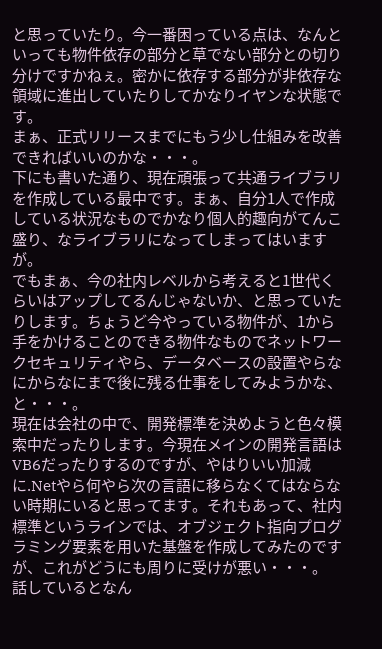と思っていたり。今一番困っている点は、なんといっても物件依存の部分と草でない部分との切り分けですかねぇ。密かに依存する部分が非依存な領域に進出していたりしてかなりイヤンな状態です。
まぁ、正式リリースまでにもう少し仕組みを改善できればいいのかな・・・。
下にも書いた通り、現在頑張って共通ライブラリを作成している最中です。まぁ、自分1人で作成している状況なものでかなり個人的趣向がてんこ盛り、なライブラリになってしまってはいますが。
でもまぁ、今の社内レベルから考えると1世代くらいはアップしてるんじゃないか、と思っていたりします。ちょうど今やっている物件が、1から手をかけることのできる物件なものでネットワークセキュリティやら、データベースの設置やらなにからなにまで後に残る仕事をしてみようかな、と・・・。
現在は会社の中で、開発標準を決めようと色々模索中だったりします。今現在メインの開発言語はVB6だったりするのですが、やはりいい加減に.Netやら何やら次の言語に移らなくてはならない時期にいると思ってます。それもあって、社内標準というラインでは、オブジェクト指向プログラミング要素を用いた基盤を作成してみたのですが、これがどうにも周りに受けが悪い・・・。
話しているとなん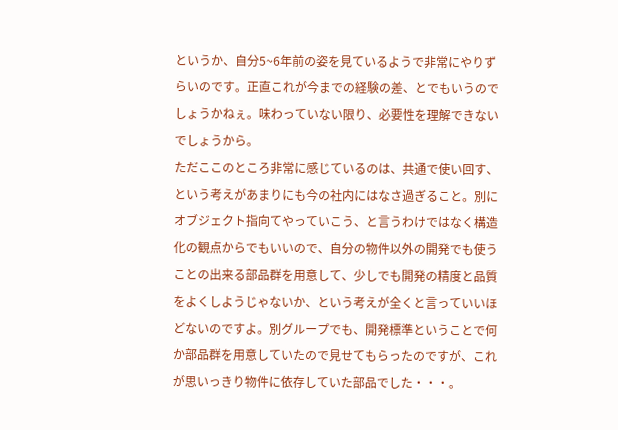というか、自分5~6年前の姿を見ているようで非常にやりずらいのです。正直これが今までの経験の差、とでもいうのでしょうかねぇ。味わっていない限り、必要性を理解できないでしょうから。
ただここのところ非常に感じているのは、共通で使い回す、という考えがあまりにも今の社内にはなさ過ぎること。別にオブジェクト指向てやっていこう、と言うわけではなく構造化の観点からでもいいので、自分の物件以外の開発でも使うことの出来る部品群を用意して、少しでも開発の精度と品質をよくしようじゃないか、という考えが全くと言っていいほどないのですよ。別グループでも、開発標準ということで何か部品群を用意していたので見せてもらったのですが、これが思いっきり物件に依存していた部品でした・・・。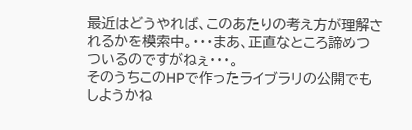最近はどうやれば、このあたりの考え方が理解されるかを模索中。・・・まあ、正直なところ諦めつついるのですがねぇ・・・。
そのうちこのHPで作ったライブラリの公開でもしようかね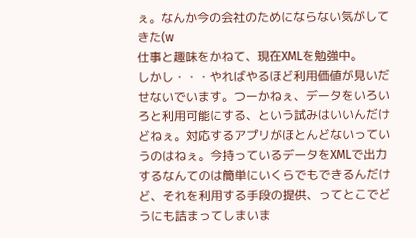ぇ。なんか今の会社のためにならない気がしてきた(w
仕事と趣味をかねて、現在XMLを勉強中。
しかし・・・やればやるほど利用価値が見いだせないでいます。つーかねぇ、データをいろいろと利用可能にする、という試みはいいんだけどねぇ。対応するアプリがほとんどないっていうのはねぇ。今持っているデータをXMLで出力するなんてのは簡単にいくらでもできるんだけど、それを利用する手段の提供、ってとこでどうにも詰まってしまいま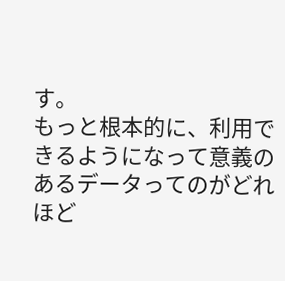す。
もっと根本的に、利用できるようになって意義のあるデータってのがどれほど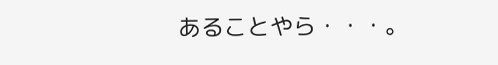あることやら・・・。